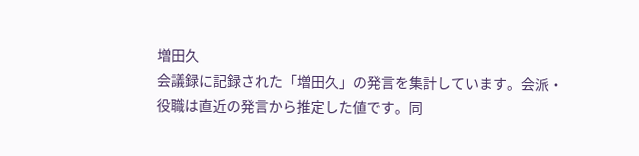増田久
会議録に記録された「増田久」の発言を集計しています。会派・役職は直近の発言から推定した値です。同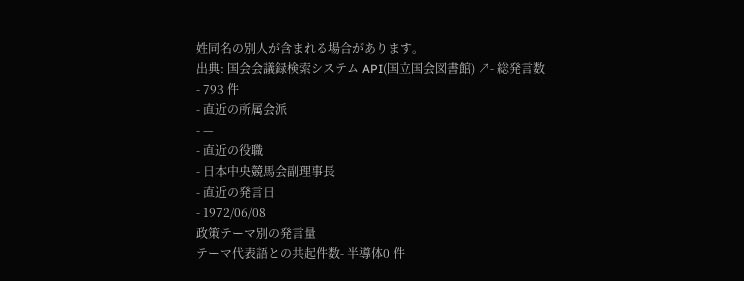姓同名の別人が含まれる場合があります。
出典: 国会会議録検索システム API(国立国会図書館) ↗- 総発言数
- 793 件
- 直近の所属会派
- —
- 直近の役職
- 日本中央競馬会副理事長
- 直近の発言日
- 1972/06/08
政策テーマ別の発言量
テーマ代表語との共起件数- 半導体0 件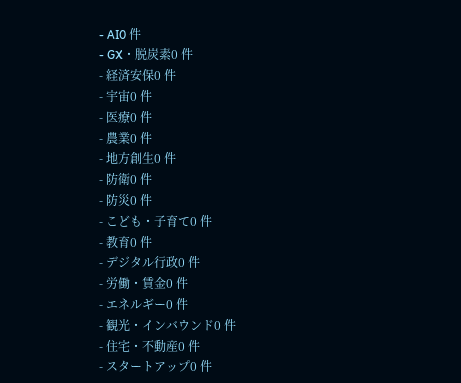- AI0 件
- GX・脱炭素0 件
- 経済安保0 件
- 宇宙0 件
- 医療0 件
- 農業0 件
- 地方創生0 件
- 防衛0 件
- 防災0 件
- こども・子育て0 件
- 教育0 件
- デジタル行政0 件
- 労働・賃金0 件
- エネルギー0 件
- 観光・インバウンド0 件
- 住宅・不動産0 件
- スタートアップ0 件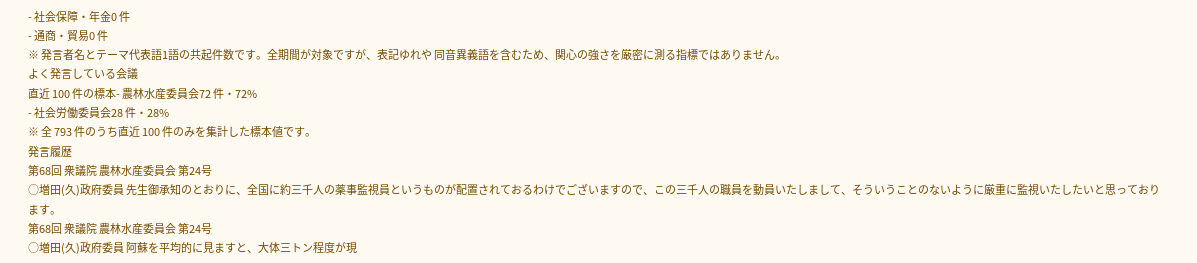- 社会保障・年金0 件
- 通商・貿易0 件
※ 発言者名とテーマ代表語1語の共起件数です。全期間が対象ですが、表記ゆれや 同音異義語を含むため、関心の強さを厳密に測る指標ではありません。
よく発言している会議
直近 100 件の標本- 農林水産委員会72 件・72%
- 社会労働委員会28 件・28%
※ 全 793 件のうち直近 100 件のみを集計した標本値です。
発言履歴
第68回 衆議院 農林水産委員会 第24号
○増田(久)政府委員 先生御承知のとおりに、全国に約三千人の薬事監視員というものが配置されておるわけでございますので、この三千人の職員を動員いたしまして、そういうことのないように厳重に監視いたしたいと思っております。
第68回 衆議院 農林水産委員会 第24号
○増田(久)政府委員 阿蘇を平均的に見ますと、大体三トン程度が現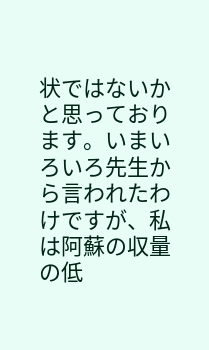状ではないかと思っております。いまいろいろ先生から言われたわけですが、私は阿蘇の収量の低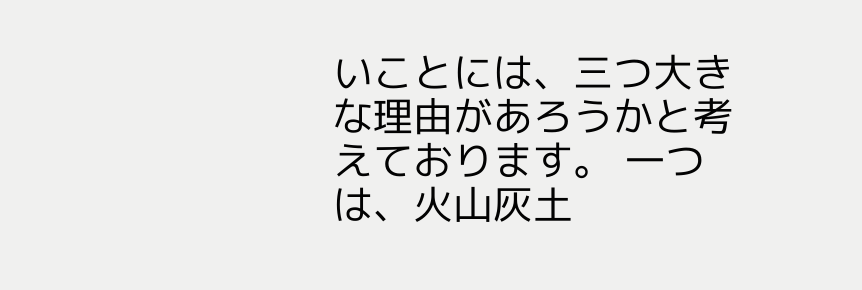いことには、三つ大きな理由があろうかと考えております。 一つは、火山灰土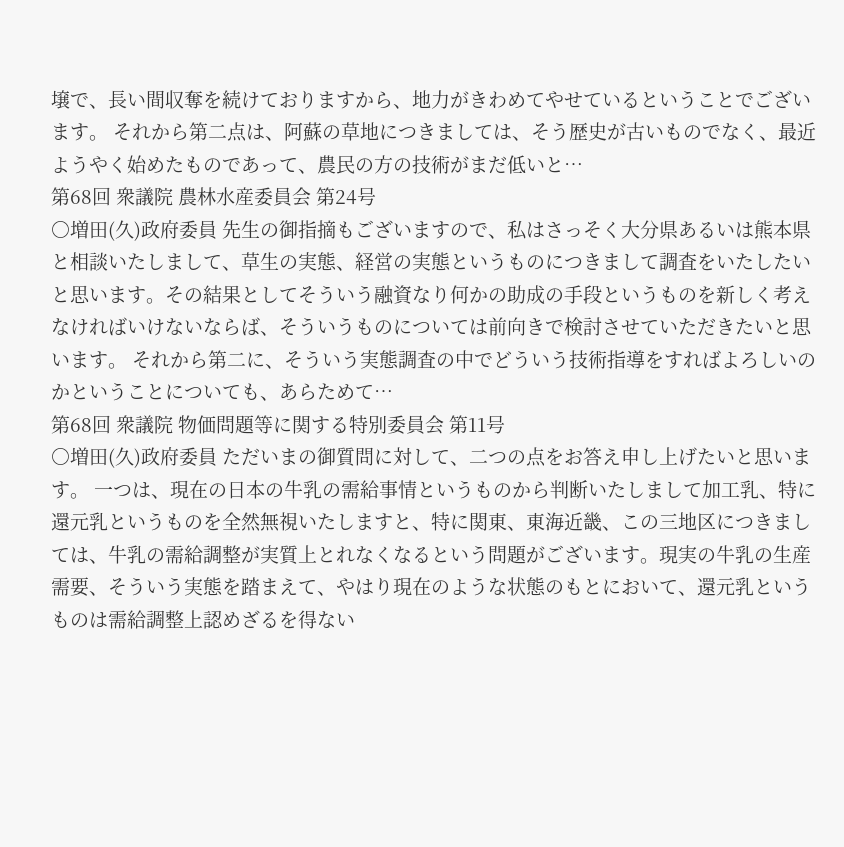壌で、長い間収奪を続けておりますから、地力がきわめてやせているということでございます。 それから第二点は、阿蘇の草地につきましては、そう歴史が古いものでなく、最近ようやく始めたものであって、農民の方の技術がまだ低いと…
第68回 衆議院 農林水産委員会 第24号
○増田(久)政府委員 先生の御指摘もございますので、私はさっそく大分県あるいは熊本県と相談いたしまして、草生の実態、経営の実態というものにつきまして調査をいたしたいと思います。その結果としてそういう融資なり何かの助成の手段というものを新しく考えなければいけないならば、そういうものについては前向きで検討させていただきたいと思います。 それから第二に、そういう実態調査の中でどういう技術指導をすればよろしいのかということについても、あらためて…
第68回 衆議院 物価問題等に関する特別委員会 第11号
○増田(久)政府委員 ただいまの御質問に対して、二つの点をお答え申し上げたいと思います。 一つは、現在の日本の牛乳の需給事情というものから判断いたしまして加工乳、特に還元乳というものを全然無視いたしますと、特に関東、東海近畿、この三地区につきましては、牛乳の需給調整が実質上とれなくなるという問題がございます。現実の牛乳の生産需要、そういう実態を踏まえて、やはり現在のような状態のもとにおいて、還元乳というものは需給調整上認めざるを得ない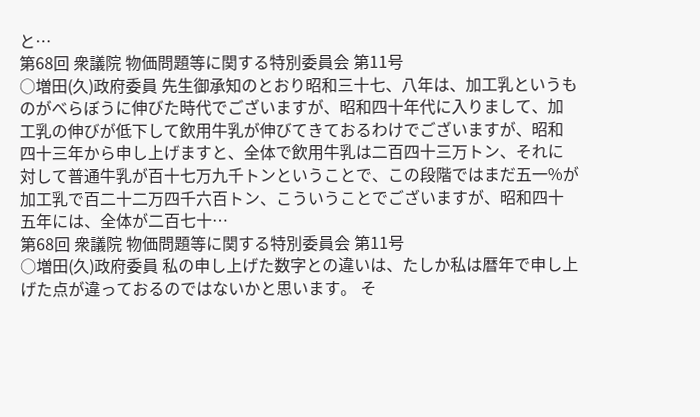と…
第68回 衆議院 物価問題等に関する特別委員会 第11号
○増田(久)政府委員 先生御承知のとおり昭和三十七、八年は、加工乳というものがべらぼうに伸びた時代でございますが、昭和四十年代に入りまして、加工乳の伸びが低下して飲用牛乳が伸びてきておるわけでございますが、昭和四十三年から申し上げますと、全体で飲用牛乳は二百四十三万トン、それに対して普通牛乳が百十七万九千トンということで、この段階ではまだ五一%が加工乳で百二十二万四千六百トン、こういうことでございますが、昭和四十五年には、全体が二百七十…
第68回 衆議院 物価問題等に関する特別委員会 第11号
○増田(久)政府委員 私の申し上げた数字との違いは、たしか私は暦年で申し上げた点が違っておるのではないかと思います。 そ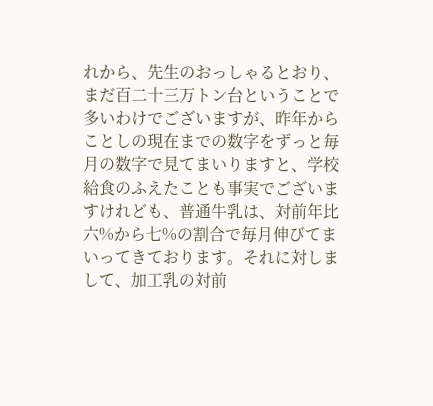れから、先生のおっしゃるとおり、まだ百二十三万トン台ということで多いわけでございますが、昨年からことしの現在までの数字をずっと毎月の数字で見てまいりますと、学校給食のふえたことも事実でございますけれども、普通牛乳は、対前年比六%から七%の割合で毎月伸びてまいってきております。それに対しまして、加工乳の対前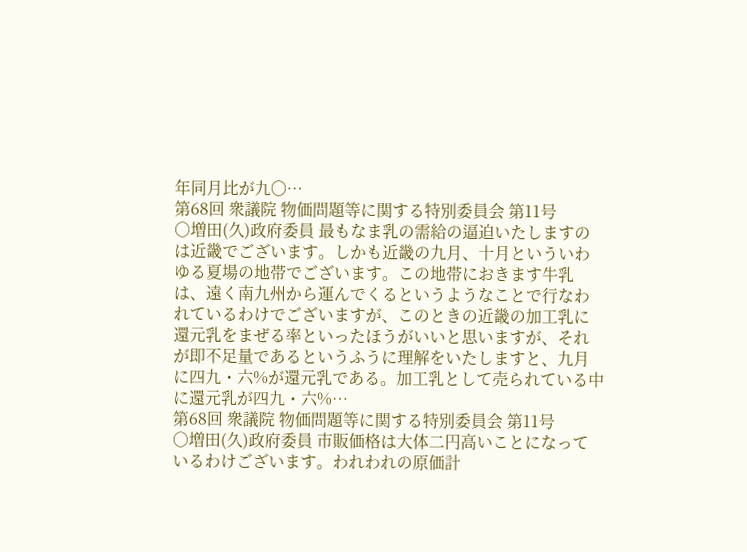年同月比が九〇…
第68回 衆議院 物価問題等に関する特別委員会 第11号
○増田(久)政府委員 最もなま乳の需給の逼迫いたしますのは近畿でございます。しかも近畿の九月、十月といういわゆる夏場の地帯でございます。この地帯におきます牛乳は、遠く南九州から運んでくるというようなことで行なわれているわけでございますが、このときの近畿の加工乳に還元乳をまぜる率といったほうがいいと思いますが、それが即不足量であるというふうに理解をいたしますと、九月に四九・六%が還元乳である。加工乳として売られている中に還元乳が四九・六%…
第68回 衆議院 物価問題等に関する特別委員会 第11号
○増田(久)政府委員 市販価格は大体二円高いことになっているわけございます。われわれの原価計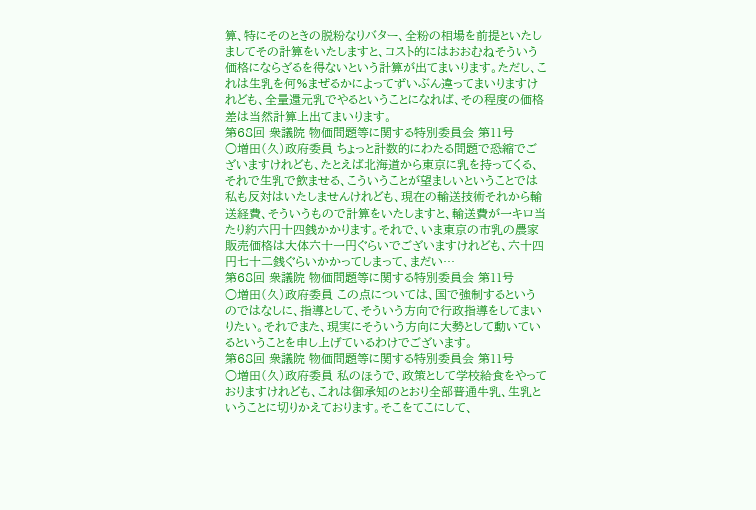算、特にそのときの脱粉なりバター、全粉の相場を前提といたしましてその計算をいたしますと、コスト的にはおおむねそういう価格にならざるを得ないという計算が出てまいります。ただし、これは生乳を何%まぜるかによってずいぶん違ってまいりますけれども、全量還元乳でやるということになれば、その程度の価格差は当然計算上出てまいります。
第68回 衆議院 物価問題等に関する特別委員会 第11号
○増田(久)政府委員 ちょっと計数的にわたる問題で恐縮でございますけれども、たとえば北海道から東京に乳を持ってくる、それで生乳で飲ませる、こういうことが望ましいということでは私も反対はいたしませんけれども、現在の輸送技術それから輸送経費、そういうもので計算をいたしますと、輸送費が一キロ当たり約六円十四銭かかります。それで、いま東京の市乳の農家販売価格は大体六十一円ぐらいでございますけれども、六十四円七十二銭ぐらいかかってしまって、まだい…
第68回 衆議院 物価問題等に関する特別委員会 第11号
○増田(久)政府委員 この点については、国で強制するというのではなしに、指導として、そういう方向で行政指導をしてまいりたい。それでまた、現実にそういう方向に大勢として動いているということを申し上げているわけでございます。
第68回 衆議院 物価問題等に関する特別委員会 第11号
○増田(久)政府委員 私のほうで、政策として学校給食をやっておりますけれども、これは御承知のとおり全部普通牛乳、生乳ということに切りかえております。そこをてこにして、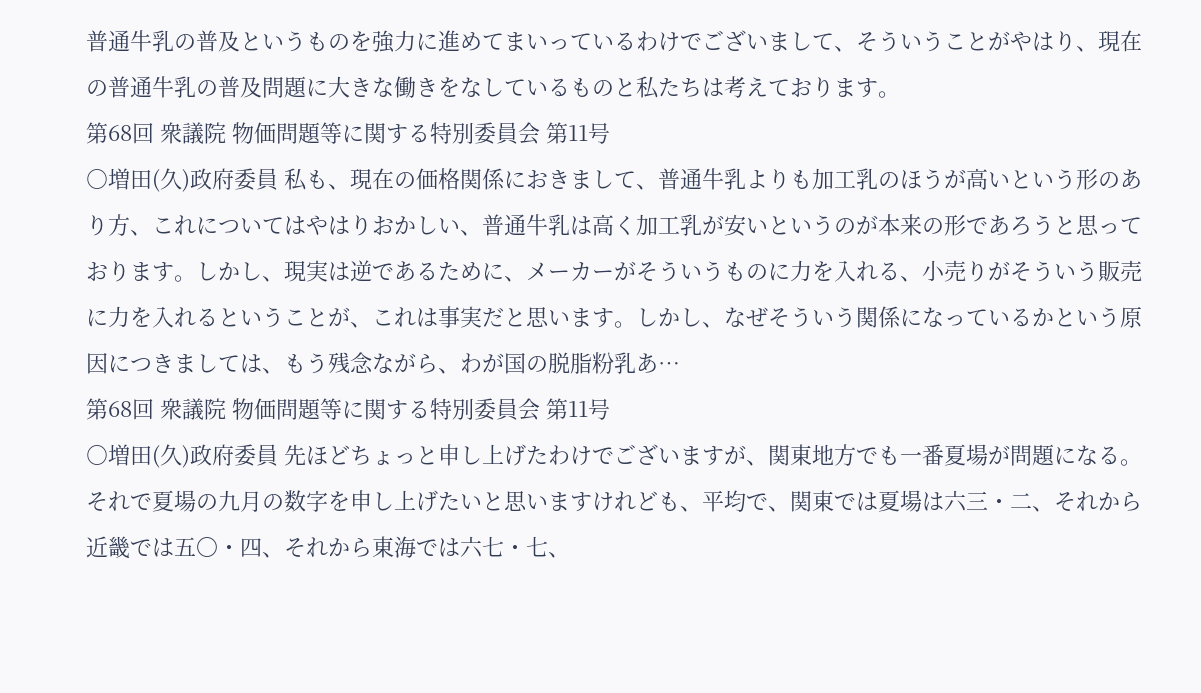普通牛乳の普及というものを強力に進めてまいっているわけでございまして、そういうことがやはり、現在の普通牛乳の普及問題に大きな働きをなしているものと私たちは考えております。
第68回 衆議院 物価問題等に関する特別委員会 第11号
○増田(久)政府委員 私も、現在の価格関係におきまして、普通牛乳よりも加工乳のほうが高いという形のあり方、これについてはやはりおかしい、普通牛乳は高く加工乳が安いというのが本来の形であろうと思っております。しかし、現実は逆であるために、メーカーがそういうものに力を入れる、小売りがそういう販売に力を入れるということが、これは事実だと思います。しかし、なぜそういう関係になっているかという原因につきましては、もう残念ながら、わが国の脱脂粉乳あ…
第68回 衆議院 物価問題等に関する特別委員会 第11号
○増田(久)政府委員 先ほどちょっと申し上げたわけでございますが、関東地方でも一番夏場が問題になる。それで夏場の九月の数字を申し上げたいと思いますけれども、平均で、関東では夏場は六三・二、それから近畿では五〇・四、それから東海では六七・七、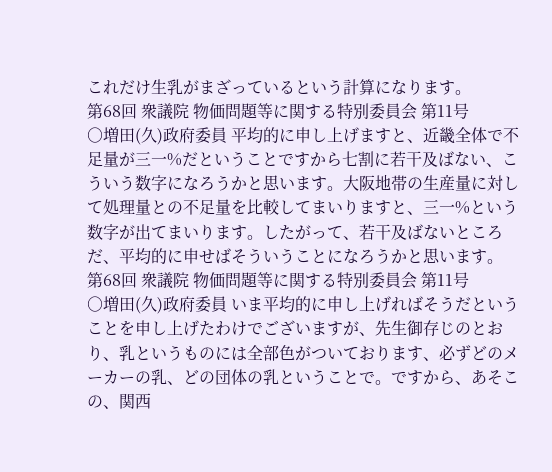これだけ生乳がまざっているという計算になります。
第68回 衆議院 物価問題等に関する特別委員会 第11号
○増田(久)政府委員 平均的に申し上げますと、近畿全体で不足量が三一%だということですから七割に若干及ばない、こういう数字になろうかと思います。大阪地帯の生産量に対して処理量との不足量を比較してまいりますと、三一%という数字が出てまいります。したがって、若干及ばないところだ、平均的に申せばそういうことになろうかと思います。
第68回 衆議院 物価問題等に関する特別委員会 第11号
○増田(久)政府委員 いま平均的に申し上げればそうだということを申し上げたわけでございますが、先生御存じのとおり、乳というものには全部色がついております、必ずどのメーカーの乳、どの団体の乳ということで。ですから、あそこの、関西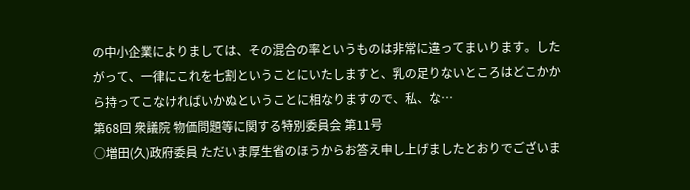の中小企業によりましては、その混合の率というものは非常に違ってまいります。したがって、一律にこれを七割ということにいたしますと、乳の足りないところはどこかから持ってこなければいかぬということに相なりますので、私、な…
第68回 衆議院 物価問題等に関する特別委員会 第11号
○増田(久)政府委員 ただいま厚生省のほうからお答え申し上げましたとおりでございま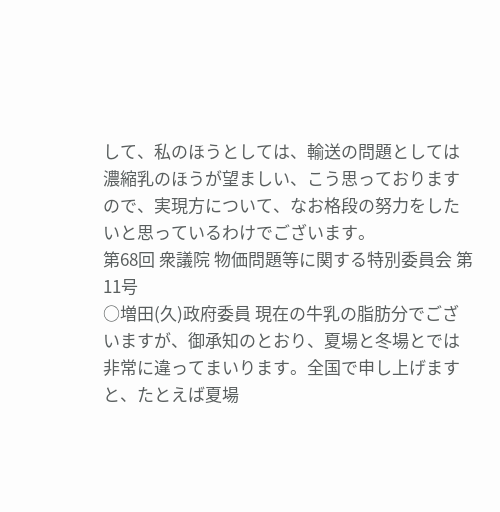して、私のほうとしては、輸送の問題としては濃縮乳のほうが望ましい、こう思っておりますので、実現方について、なお格段の努力をしたいと思っているわけでございます。
第68回 衆議院 物価問題等に関する特別委員会 第11号
○増田(久)政府委員 現在の牛乳の脂肪分でございますが、御承知のとおり、夏場と冬場とでは非常に違ってまいります。全国で申し上げますと、たとえば夏場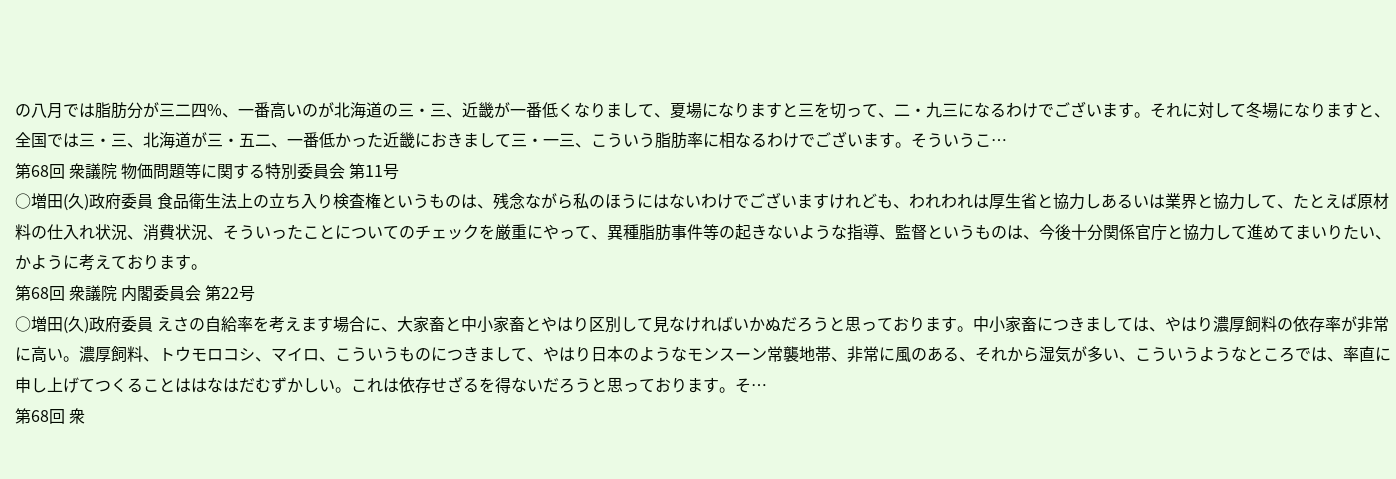の八月では脂肪分が三二四%、一番高いのが北海道の三・三、近畿が一番低くなりまして、夏場になりますと三を切って、二・九三になるわけでございます。それに対して冬場になりますと、全国では三・三、北海道が三・五二、一番低かった近畿におきまして三・一三、こういう脂肪率に相なるわけでございます。そういうこ…
第68回 衆議院 物価問題等に関する特別委員会 第11号
○増田(久)政府委員 食品衛生法上の立ち入り検査権というものは、残念ながら私のほうにはないわけでございますけれども、われわれは厚生省と協力しあるいは業界と協力して、たとえば原材料の仕入れ状況、消費状況、そういったことについてのチェックを厳重にやって、異種脂肪事件等の起きないような指導、監督というものは、今後十分関係官庁と協力して進めてまいりたい、かように考えております。
第68回 衆議院 内閣委員会 第22号
○増田(久)政府委員 えさの自給率を考えます場合に、大家畜と中小家畜とやはり区別して見なければいかぬだろうと思っております。中小家畜につきましては、やはり濃厚飼料の依存率が非常に高い。濃厚飼料、トウモロコシ、マイロ、こういうものにつきまして、やはり日本のようなモンスーン常襲地帯、非常に風のある、それから湿気が多い、こういうようなところでは、率直に申し上げてつくることははなはだむずかしい。これは依存せざるを得ないだろうと思っております。そ…
第68回 衆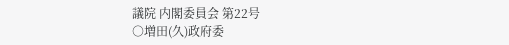議院 内閣委員会 第22号
○増田(久)政府委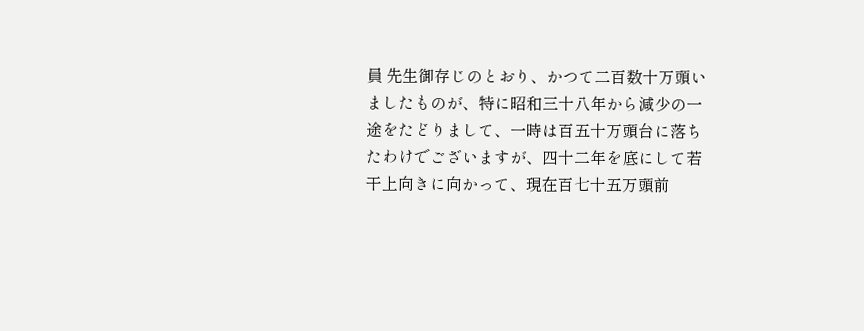員 先生御存じのとおり、かつて二百数十万頭いましたものが、特に昭和三十八年から減少の一途をたどりまして、一時は百五十万頭台に落ちたわけでございますが、四十二年を底にして若干上向きに向かって、現在百七十五万頭前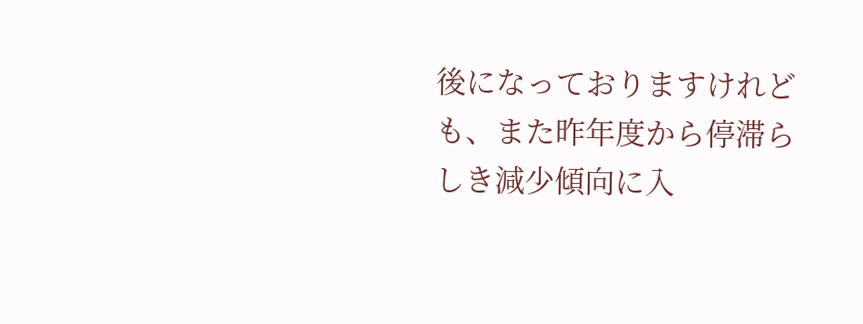後になっておりますけれども、また昨年度から停滞らしき減少傾向に入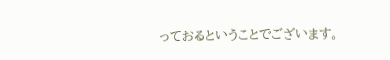っておるということでございます。